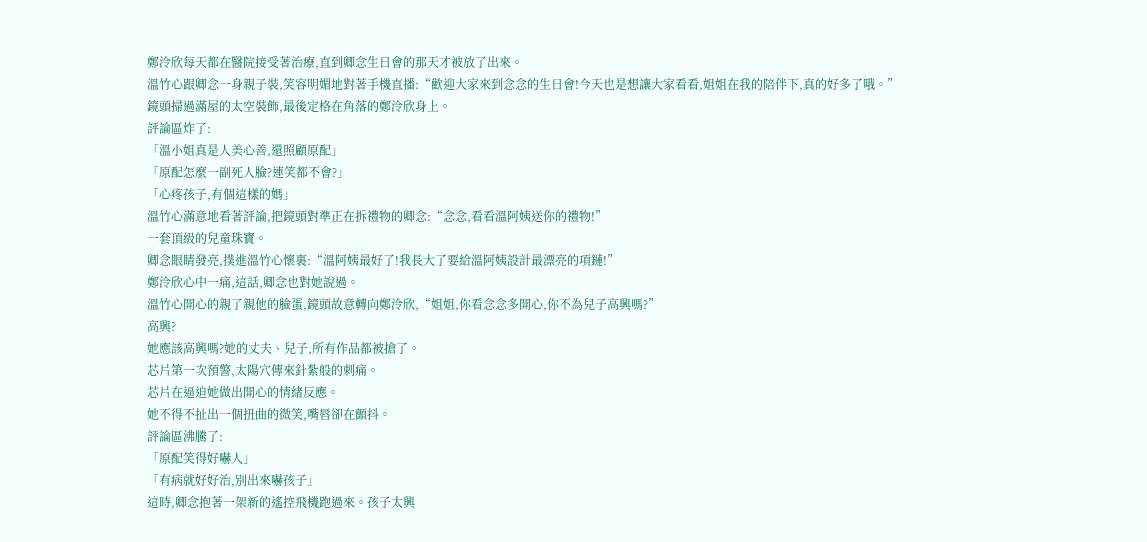鄭泠欣每天都在醫院接受著治療,直到卿念生日會的那天才被放了出來。
溫竹心跟卿念一身親子裝,笑容明媚地對著手機直播:“歡迎大家來到念念的生日會!今天也是想讓大家看看,姐姐在我的陪伴下,真的好多了哦。”
鏡頭掃過滿屋的太空裝飾,最後定格在角落的鄭泠欣身上。
評論區炸了:
「溫小姐真是人美心善,還照顧原配」
「原配怎麼一副死人臉?連笑都不會?」
「心疼孩子,有個這樣的媽」
溫竹心滿意地看著評論,把鏡頭對準正在拆禮物的卿念:“念念,看看溫阿姨送你的禮物!”
一套頂級的兒童珠寶。
卿念眼睛發亮,撲進溫竹心懷裏:“溫阿姨最好了!我長大了要給溫阿姨設計最漂亮的項鏈!”
鄭泠欣心中一痛,這話,卿念也對她說過。
溫竹心開心的親了親他的臉蛋,鏡頭故意轉向鄭泠欣,“姐姐,你看念念多開心,你不為兒子高興嗎?”
高興?
她應該高興嗎?她的丈夫、兒子,所有作品都被搶了。
芯片第一次預警,太陽穴傳來針紮般的刺痛。
芯片在逼迫她做出開心的情緒反應。
她不得不扯出一個扭曲的微笑,嘴唇卻在顫抖。
評論區沸騰了:
「原配笑得好嚇人」
「有病就好好治,別出來嚇孩子」
這時,卿念抱著一架新的遙控飛機跑過來。孩子太興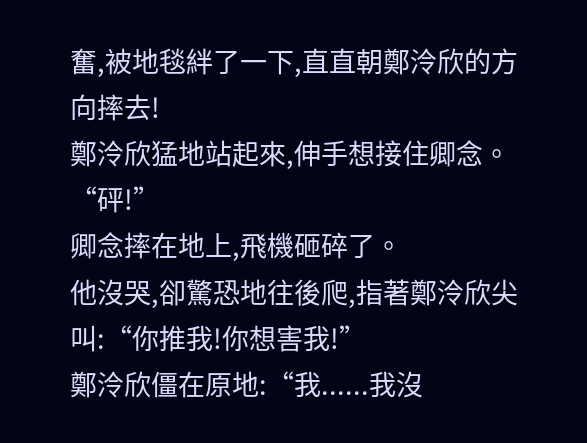奮,被地毯絆了一下,直直朝鄭泠欣的方向摔去!
鄭泠欣猛地站起來,伸手想接住卿念。
“砰!”
卿念摔在地上,飛機砸碎了。
他沒哭,卻驚恐地往後爬,指著鄭泠欣尖叫:“你推我!你想害我!”
鄭泠欣僵在原地:“我......我沒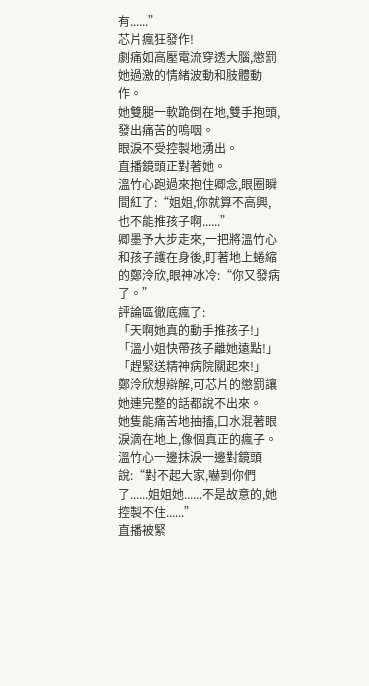有......”
芯片瘋狂發作!
劇痛如高壓電流穿透大腦,懲罰她過激的情緒波動和肢體動作。
她雙腿一軟跪倒在地,雙手抱頭,發出痛苦的嗚咽。
眼淚不受控製地湧出。
直播鏡頭正對著她。
溫竹心跑過來抱住卿念,眼圈瞬間紅了:“姐姐,你就算不高興,也不能推孩子啊......”
卿墨予大步走來,一把將溫竹心和孩子護在身後,盯著地上蜷縮的鄭泠欣,眼神冰冷:“你又發病了。”
評論區徹底瘋了:
「天啊她真的動手推孩子!」
「溫小姐快帶孩子離她遠點!」
「趕緊送精神病院關起來!」
鄭泠欣想辯解,可芯片的懲罰讓她連完整的話都說不出來。
她隻能痛苦地抽搐,口水混著眼淚滴在地上,像個真正的瘋子。
溫竹心一邊抹淚一邊對鏡頭說:“對不起大家,嚇到你們了......姐姐她......不是故意的,她控製不住......”
直播被緊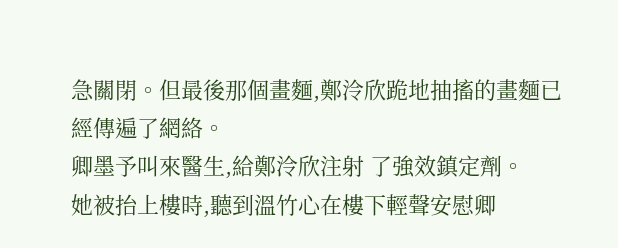急關閉。但最後那個畫麵,鄭泠欣跪地抽搐的畫麵已經傳遍了網絡。
卿墨予叫來醫生,給鄭泠欣注射 了強效鎮定劑。
她被抬上樓時,聽到溫竹心在樓下輕聲安慰卿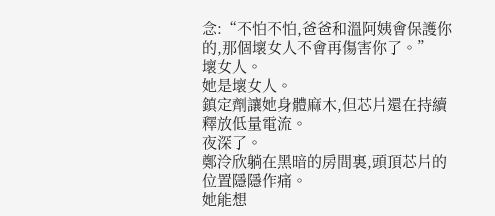念:“不怕不怕,爸爸和溫阿姨會保護你的,那個壞女人不會再傷害你了。”
壞女人。
她是壞女人。
鎮定劑讓她身體麻木,但芯片還在持續釋放低量電流。
夜深了。
鄭泠欣躺在黑暗的房間裏,頭頂芯片的位置隱隱作痛。
她能想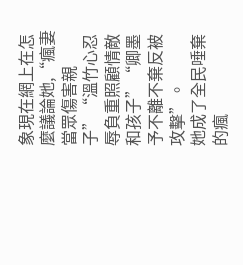象現在網上在怎麼議論她,“瘋妻當眾傷害親子”“溫竹心忍辱負重照顧情敵和孩子”“卿墨予不離不棄反被攻擊”。
她成了全民唾棄的瘋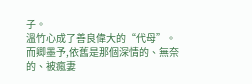子。
溫竹心成了善良偉大的“代母”。
而卿墨予,依舊是那個深情的、無奈的、被瘋妻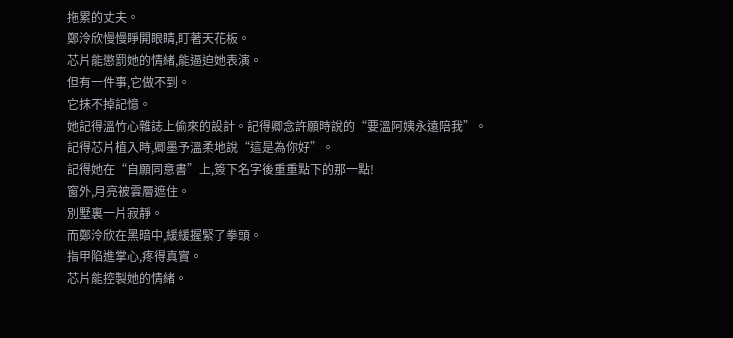拖累的丈夫。
鄭泠欣慢慢睜開眼睛,盯著天花板。
芯片能懲罰她的情緒,能逼迫她表演。
但有一件事,它做不到。
它抹不掉記憶。
她記得溫竹心雜誌上偷來的設計。記得卿念許願時說的“要溫阿姨永遠陪我”。
記得芯片植入時,卿墨予溫柔地說“這是為你好”。
記得她在“自願同意書”上,簽下名字後重重點下的那一點!
窗外,月亮被雲層遮住。
別墅裏一片寂靜。
而鄭泠欣在黑暗中,緩緩握緊了拳頭。
指甲陷進掌心,疼得真實。
芯片能控製她的情緒。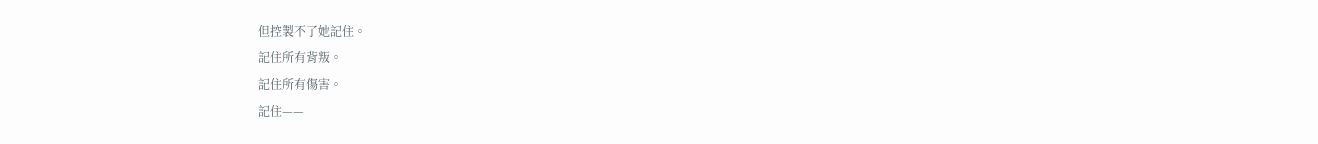但控製不了她記住。
記住所有背叛。
記住所有傷害。
記住——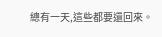總有一天,這些都要還回來。